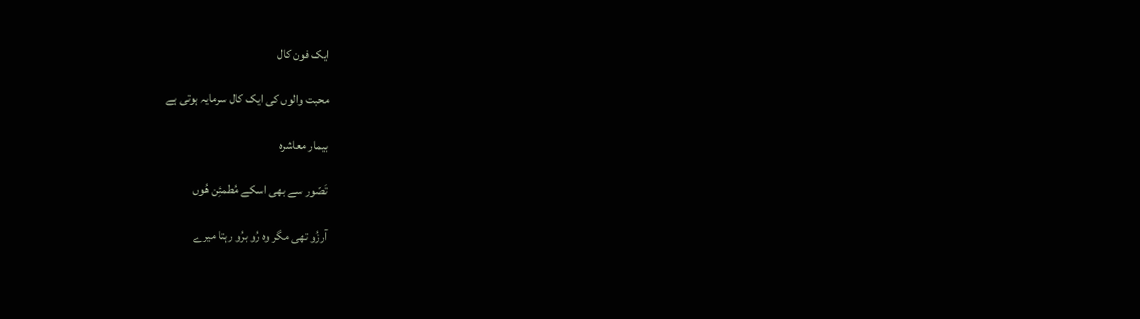ایک فون کال

محبت والوں کی ایک کال سرمایہ ہوتی ہے

بیمار معاشرہ

تَصّور سے بھی اسکے مُطمئِن ھُوں

آرزُو تھی مگر وہ رُو برُو رہتا میرے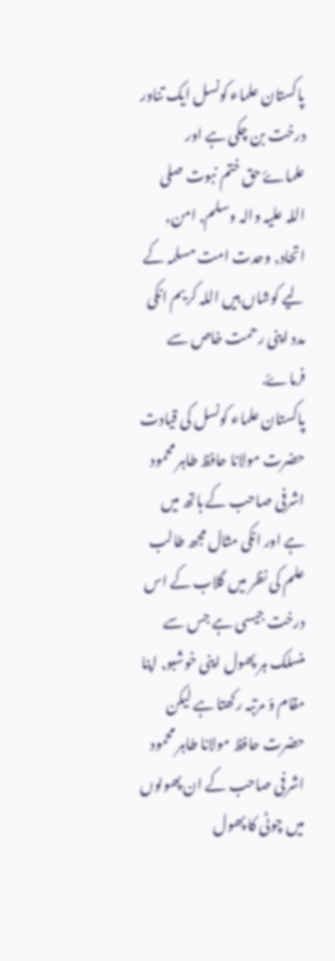پاکستان علماء کونسل ایک تناور درخت بن چکی ہے اور علماۓ حق ختم نبوت صلی اللہ علیہ والہ وسلم, امن, اتحاد, وحدت امت مسلمہ کے لیے کوشاں ہیں اللہ کریم انکی مدد اپنی رحمت خاص سے فرماۓ.
پاکستان علماء کونسل کی قیادت حضرت مولانا حافظ طاہر محمود اشرفی صاحب کے ہاتھ میں ہے اور انکی مثال مجھ طالب علم کی نظر میں گلاب کے اس درخت جیسی ہے جس سے منسلک ہر پھول اپنی خوشبو, اپنا مقام ؤ مرتبہ رکھتا ہے لیکن حضرت حافظ مولانا طاہر محمود اشرفی صاحب کے ان پھولوں میں چوٹی کا پھول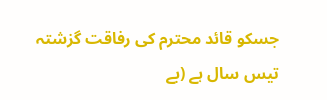جسکو قائد محترم کی رفاقت گزشتہ تیس سال ہے (بے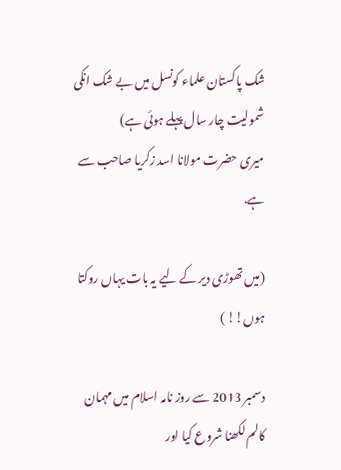شک پاکستان علماء کونسل میں بے شک انکی شمولیت چار سال پہلے ہوئی ہے)
میری حضرت مولانا اسد زکریا صاحب سے ہے.

(میں تھوڑی دیر کے لیے یہ بات یہاں روکتا ہوں!! )

دسمبر 2013 سے روز نامہ اسلام میں مہمان کالم لکھنا شروع کیا اور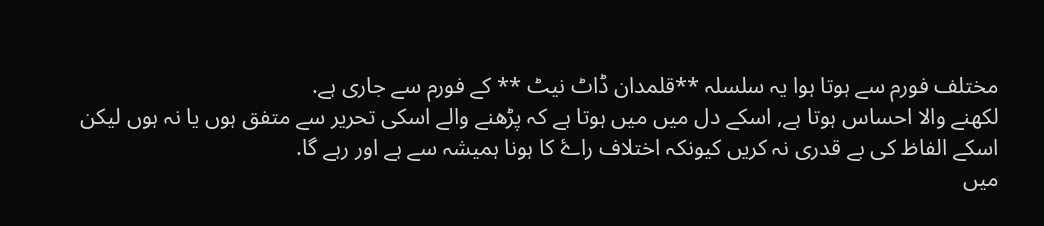مختلف فورم سے ہوتا ہوا یہ سلسلہ **قلمدان ڈاٹ نیٹ ** کے فورم سے جاری ہے.
لکھنے والا احساس ہوتا ہے, اسکے دل میں میں ہوتا ہے کہ پڑھنے والے اسکی تحریر سے متفق ہوں یا نہ ہوں لیکن اسکے الفاظ کی بے قدری نہ کریں کیونکہ اختلاف راۓ کا ہونا ہمیشہ سے ہے اور رہے گا.
میں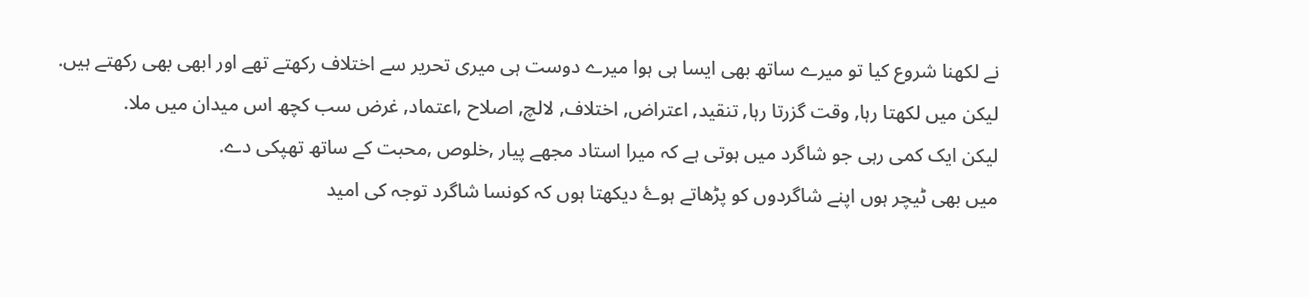نے لکھنا شروع کیا تو میرے ساتھ بھی ایسا ہی ہوا میرے دوست ہی میری تحریر سے اختلاف رکھتے تھے اور ابھی بھی رکھتے ہیں.
لیکن میں لکھتا رہا, وقت گزرتا رہا, تنقید, اعتراض, اختلاف, لالچ, اصلاح ,اعتماد, غرض سب کچھ اس میدان میں ملا.
لیکن ایک کمی رہی جو شاگرد میں ہوتی ہے کہ میرا استاد مجھے پیار ,خلوص ,محبت کے ساتھ تھپکی دے.
میں بھی ٹیچر ہوں اپنے شاگردوں کو پڑھاتے ہوۓ دیکھتا ہوں کہ کونسا شاگرد توجہ کی امید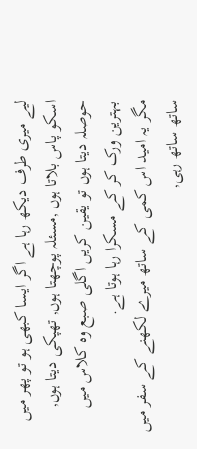لیے میری طرف دیکھ رہا ہے اگر ایسا کبھی ہو تو پھر میں اسکو پاس بلاتا ہوں ,مسئلہ پوچھتا ہوں, تھپکی دیتا ہوں, حوصلہ دیتا ہوں تو یقین کریں اگلی صبع وہ کلاس میں بہترین ورک کر کے مسکرا رہا ہوتا ہے.
مگر یہ امید اس کمی کے ساتھ میرے لکھنے کے سفر میں ساتھ ساتھ رہی,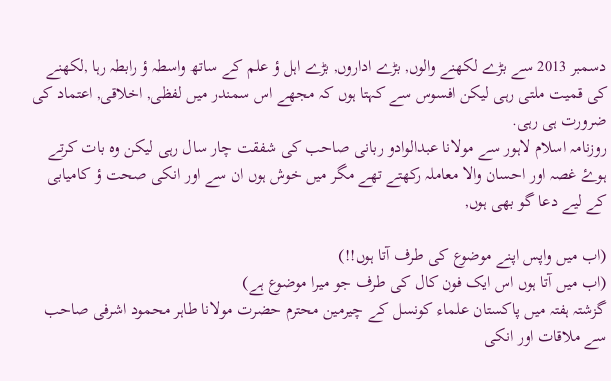دسمبر 2013 سے بڑے لکھنے والوں, بڑے اداروں, بڑے اہل ؤ علم کے ساتھ واسطہ ؤ رابطہ رہا ,لکھنے کی قمیت ملتی رہی لیکن افسوس سے کہتا ہوں کہ مجھے اس سمندر میں لفظی, اخلاقی, اعتماد کی ضرورت ہی رہی.
روزنامہ اسلام لاہور سے مولانا عبدالوادو ربانی صاحب کی شفقت چار سال رہی لیکن وہ بات کرتے ہوۓ غصہ اور احسان والا معاملہ رکھتے تھے مگر میں خوش ہوں ان سے اور انکی صحت ؤ کامیابی کے لیے دعا گو بھی ہوں,

(اب میں واپس اپنے موضوع کی طرف آتا ہوں!!)
(اب میں آتا ہوں اس ایک فون کال کی طرف جو میرا موضوع ہے)
گزشتہ ہفتہ میں پاکستان علماء کونسل کے چیرمین محترم حضرت مولانا طاہر محمود اشرفی صاحب سے ملاقات اور انکی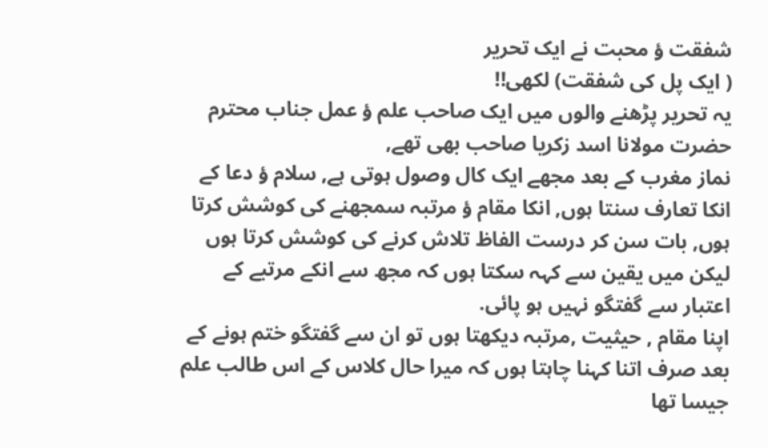شفقت ؤ محبت نے ایک تحریر
( ایک پل کی شفقت) لکھی!!
یہ تحریر پڑھنے والوں میں ایک صاحب علم ؤ عمل جناب محترم حضرت مولانا اسد زکریا صاحب بھی تھے,
نماز مغرب کے بعد مجھے ایک کال وصول ہوتی ہے, سلام ؤ دعا کے انکا تعارف سنتا ہوں, انکا مقام ؤ مرتبہ سمجھنے کی کوشش کرتا ہوں, بات سن کر درست الفاظ تلاش کرنے کی کوشش کرتا ہوں لیکن میں یقین سے کہہ سکتا ہوں کہ مجھ سے انکے مرتبے کے اعتبار سے گفتگو نہیں ہو پائی.
اپنا مقام , حیثیت ,مرتبہ دیکھتا ہوں تو ان سے گفتگو ختم ہونے کے بعد صرف اتنا کہنا چاہتا ہوں کہ میرا حال کلاس کے اس طالب علم جیسا تھا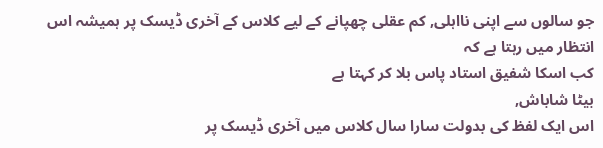جو سالوں سے اپنی نااہلی, کم عقلی چھپانے کے لیے کلاس کے آخری ڈیسک پر ہمیشہ اس انتظار میں رہتا ہے کہ
کب اسکا شفیق استاد پاس بلا کر کہتا ہے
بیٹا شاباش,
اس ایک لفظ کی بدولت سارا سال کلاس میں آخری ڈیسک پر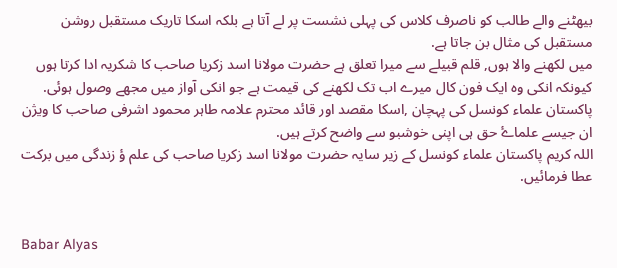بیھٹنے والے طالب کو ناصرف کلاس کی پہلی نشست پر لے آتا ہے بلکہ اسکا تاریک مستقبل روشن مستقبل کی مثال بن جاتا ہے.
میں لکھنے والا ہوں, قلم قبیلے سے میرا تعلق ہے حضرت مولانا اسد زکریا صاحب کا شکریہ ادا کرتا ہوں کیونکہ انکی وہ ایک فون کال میرے اب تک لکھنے کی قیمت ہے جو انکی آواز میں مجھے وصول ہوئی.
پاکستان علماء کونسل کی پہچان ,اسکا مقصد اور قائد محترم علامہ طاہر محمود اشرفی صاحب کا ویژن ان جیسے علماۓ حق ہی اپنی خوشبو سے واضح کرتے ہیں.
اللہ کریم پاکستان علماء کونسل کے زیر سایہ حضرت مولانا اسد زکریا صاحب کی علم ؤ زندگی میں برکت عطا فرمائیں.


Babar Alyas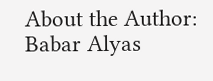About the Author: Babar Alyas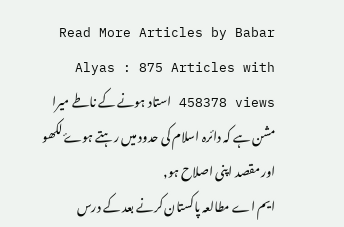Read More Articles by Babar Alyas : 875 Articles with 458378 views استاد ہونے کے ناطے میرا مشن ہے کہ دائرہ اسلام کی حدود میں رہتے ہوۓ لکھو اور مقصد اپنی اصلاح ہو,
ایم اے مطالعہ پاکستان کرنے بعد کے درس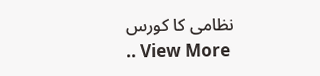نظامی کا کورس
.. View More